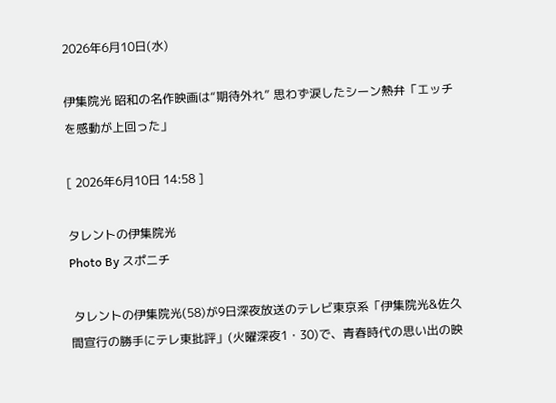2026年6月10日(水)

伊集院光 昭和の名作映画は“期待外れ” 思わず涙したシーン熱弁「エッチを感動が上回った」

[ 2026年6月10日 14:58 ]

タレントの伊集院光
Photo By スポニチ

 タレントの伊集院光(58)が9日深夜放送のテレビ東京系「伊集院光&佐久間宣行の勝手にテレ東批評」(火曜深夜1・30)で、青春時代の思い出の映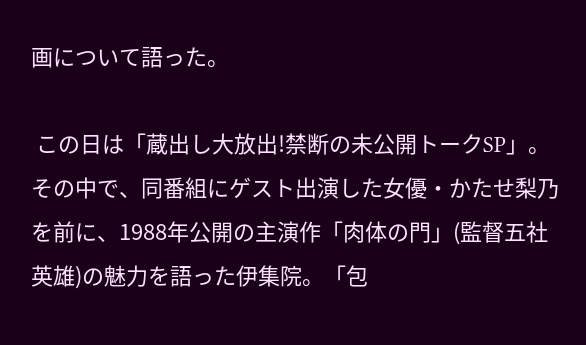画について語った。

 この日は「蔵出し大放出!禁断の未公開トークSP」。その中で、同番組にゲスト出演した女優・かたせ梨乃を前に、1988年公開の主演作「肉体の門」(監督五社英雄)の魅力を語った伊集院。「包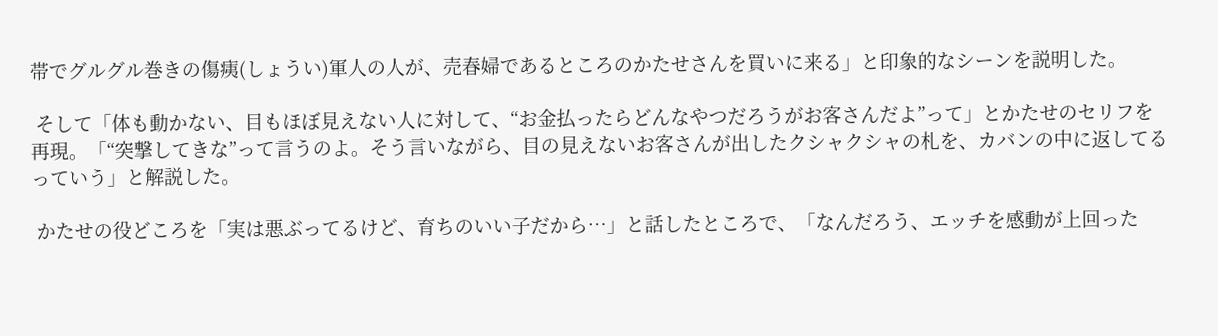帯でグルグル巻きの傷痍(しょうい)軍人の人が、売春婦であるところのかたせさんを買いに来る」と印象的なシーンを説明した。

 そして「体も動かない、目もほぼ見えない人に対して、“お金払ったらどんなやつだろうがお客さんだよ”って」とかたせのセリフを再現。「“突撃してきな”って言うのよ。そう言いながら、目の見えないお客さんが出したクシャクシャの札を、カバンの中に返してるっていう」と解説した。

 かたせの役どころを「実は悪ぶってるけど、育ちのいい子だから…」と話したところで、「なんだろう、エッチを感動が上回った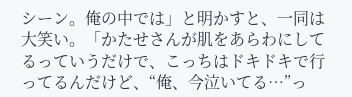シーン。俺の中では」と明かすと、一同は大笑い。「かたせさんが肌をあらわにしてるっていうだけで、こっちはドキドキで行ってるんだけど、“俺、今泣いてる…”っ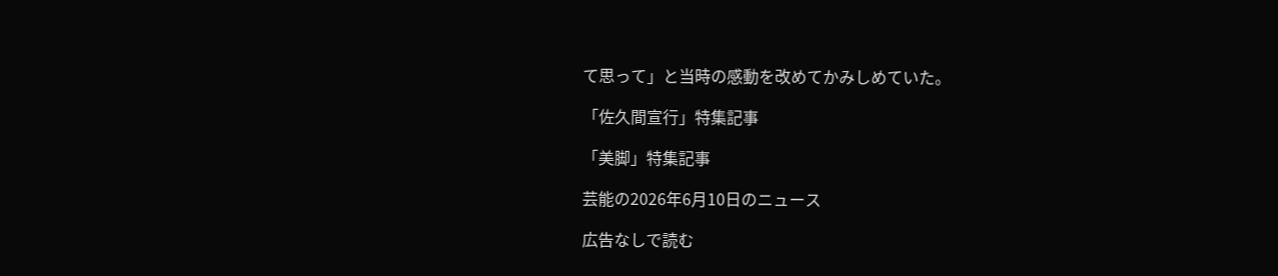て思って」と当時の感動を改めてかみしめていた。

「佐久間宣行」特集記事

「美脚」特集記事

芸能の2026年6月10日のニュース

広告なしで読む